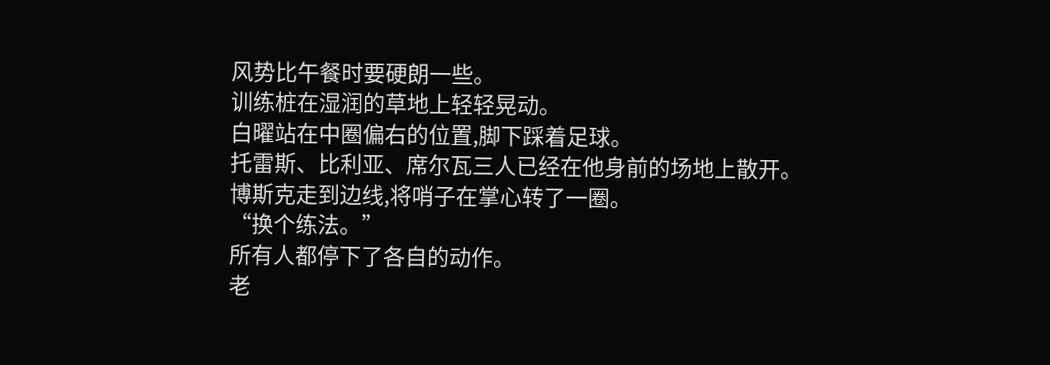风势比午餐时要硬朗一些。
训练桩在湿润的草地上轻轻晃动。
白曜站在中圈偏右的位置,脚下踩着足球。
托雷斯、比利亚、席尔瓦三人已经在他身前的场地上散开。
博斯克走到边线,将哨子在掌心转了一圈。
“换个练法。”
所有人都停下了各自的动作。
老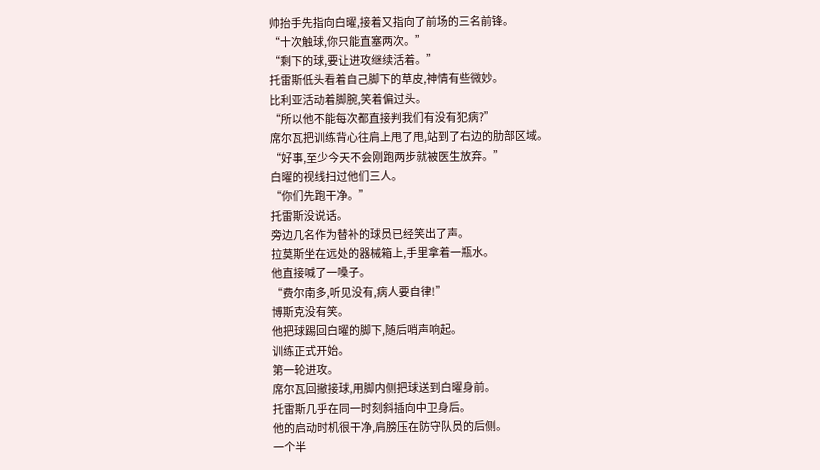帅抬手先指向白曜,接着又指向了前场的三名前锋。
“十次触球,你只能直塞两次。”
“剩下的球,要让进攻继续活着。”
托雷斯低头看着自己脚下的草皮,神情有些微妙。
比利亚活动着脚腕,笑着偏过头。
“所以他不能每次都直接判我们有没有犯病?”
席尔瓦把训练背心往肩上甩了甩,站到了右边的肋部区域。
“好事,至少今天不会刚跑两步就被医生放弃。”
白曜的视线扫过他们三人。
“你们先跑干净。”
托雷斯没说话。
旁边几名作为替补的球员已经笑出了声。
拉莫斯坐在远处的器械箱上,手里拿着一瓶水。
他直接喊了一嗓子。
“费尔南多,听见没有,病人要自律!”
博斯克没有笑。
他把球踢回白曜的脚下,随后哨声响起。
训练正式开始。
第一轮进攻。
席尔瓦回撤接球,用脚内侧把球送到白曜身前。
托雷斯几乎在同一时刻斜插向中卫身后。
他的启动时机很干净,肩膀压在防守队员的后侧。
一个半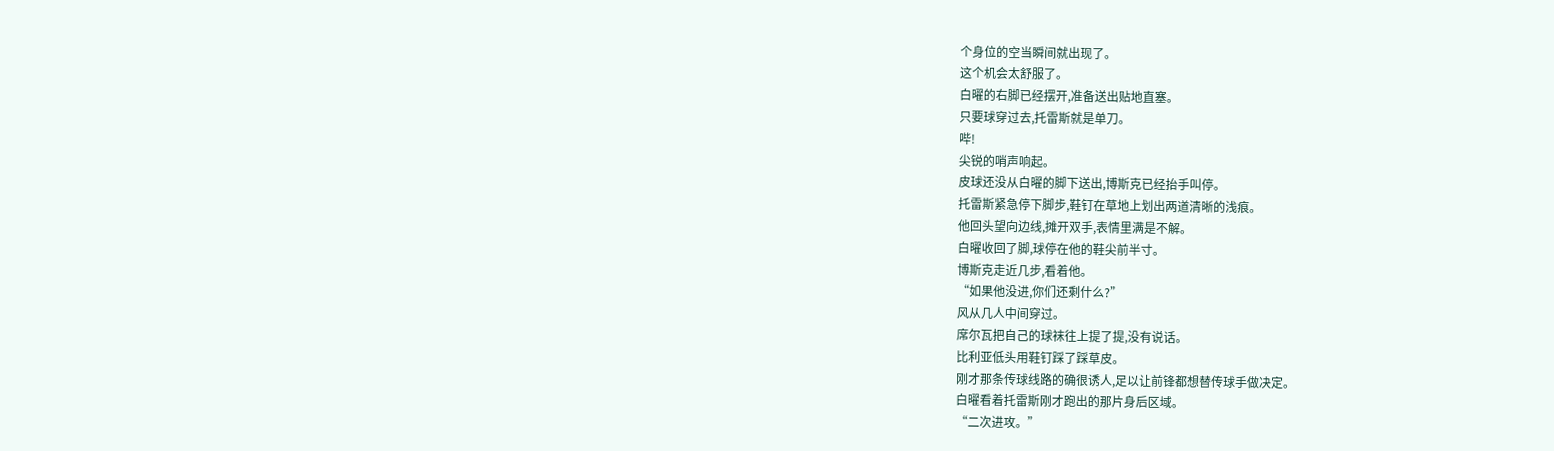个身位的空当瞬间就出现了。
这个机会太舒服了。
白曜的右脚已经摆开,准备送出贴地直塞。
只要球穿过去,托雷斯就是单刀。
哔!
尖锐的哨声响起。
皮球还没从白曜的脚下送出,博斯克已经抬手叫停。
托雷斯紧急停下脚步,鞋钉在草地上划出两道清晰的浅痕。
他回头望向边线,摊开双手,表情里满是不解。
白曜收回了脚,球停在他的鞋尖前半寸。
博斯克走近几步,看着他。
“如果他没进,你们还剩什么?”
风从几人中间穿过。
席尔瓦把自己的球袜往上提了提,没有说话。
比利亚低头用鞋钉踩了踩草皮。
刚才那条传球线路的确很诱人,足以让前锋都想替传球手做决定。
白曜看着托雷斯刚才跑出的那片身后区域。
“二次进攻。”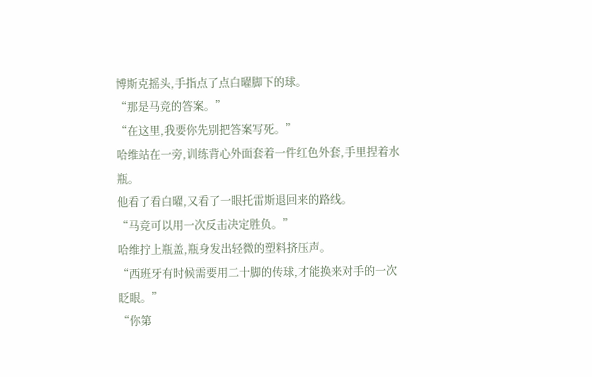博斯克摇头,手指点了点白曜脚下的球。
“那是马竞的答案。”
“在这里,我要你先别把答案写死。”
哈维站在一旁,训练背心外面套着一件红色外套,手里捏着水瓶。
他看了看白曜,又看了一眼托雷斯退回来的路线。
“马竞可以用一次反击决定胜负。”
哈维拧上瓶盖,瓶身发出轻微的塑料挤压声。
“西班牙有时候需要用二十脚的传球,才能换来对手的一次眨眼。”
“你第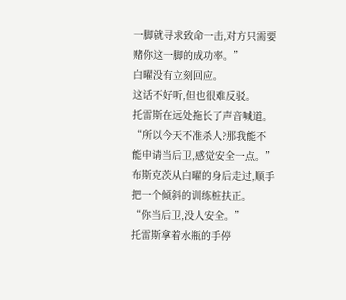一脚就寻求致命一击,对方只需要赌你这一脚的成功率。”
白曜没有立刻回应。
这话不好听,但也很难反驳。
托雷斯在远处拖长了声音喊道。
“所以今天不准杀人?那我能不能申请当后卫,感觉安全一点。”
布斯克茨从白曜的身后走过,顺手把一个倾斜的训练桩扶正。
“你当后卫,没人安全。”
托雷斯拿着水瓶的手停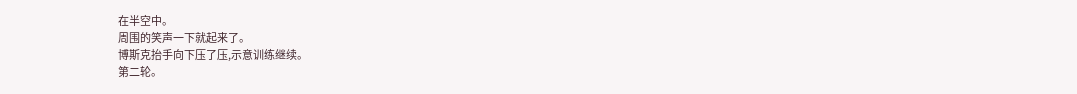在半空中。
周围的笑声一下就起来了。
博斯克抬手向下压了压,示意训练继续。
第二轮。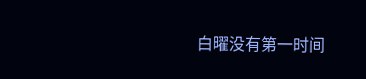白曜没有第一时间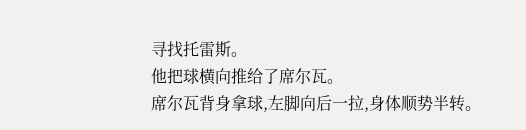寻找托雷斯。
他把球横向推给了席尔瓦。
席尔瓦背身拿球,左脚向后一拉,身体顺势半转。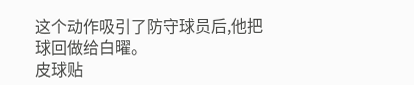这个动作吸引了防守球员后,他把球回做给白曜。
皮球贴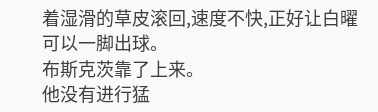着湿滑的草皮滚回,速度不快,正好让白曜可以一脚出球。
布斯克茨靠了上来。
他没有进行猛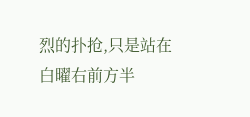烈的扑抢,只是站在白曜右前方半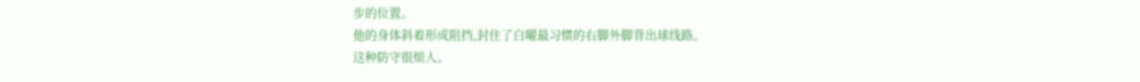步的位置。
他的身体斜着形成阻挡,封住了白曜最习惯的右脚外脚背出球线路。
这种防守很烦人。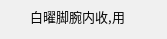白曜脚腕内收,用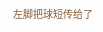左脚把球短传给了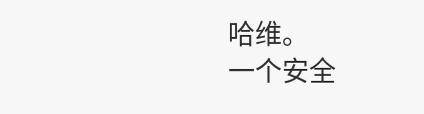哈维。
一个安全